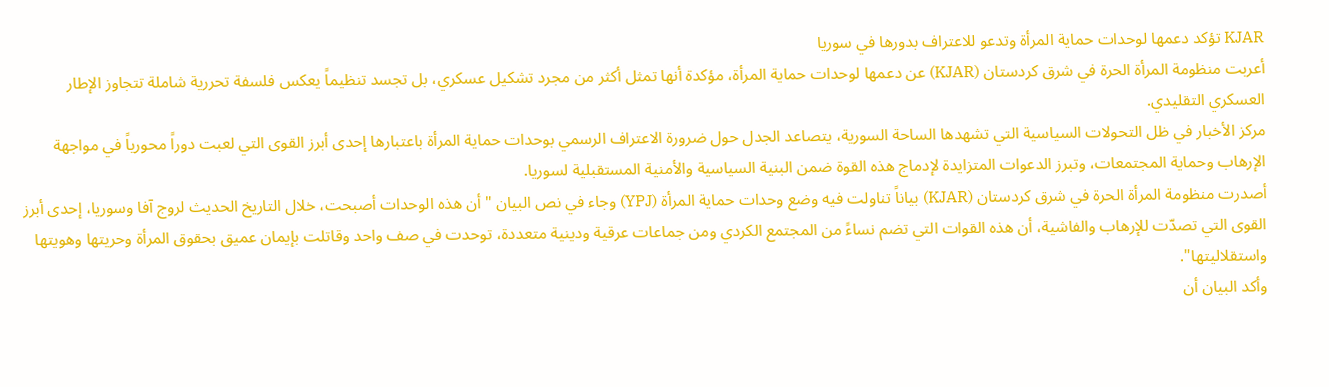KJAR تؤكد دعمها لوحدات حماية المرأة وتدعو للاعتراف بدورها في سوريا
أعربت منظومة المرأة الحرة في شرق كردستان (KJAR) عن دعمها لوحدات حماية المرأة، مؤكدة أنها تمثل أكثر من مجرد تشكيل عسكري، بل تجسد تنظيماً يعكس فلسفة تحررية شاملة تتجاوز الإطار العسكري التقليدي.
مركز الأخبار في ظل التحولات السياسية التي تشهدها الساحة السورية، يتصاعد الجدل حول ضرورة الاعتراف الرسمي بوحدات حماية المرأة باعتبارها إحدى أبرز القوى التي لعبت دوراً محورياً في مواجهة الإرهاب وحماية المجتمعات، وتبرز الدعوات المتزايدة لإدماج هذه القوة ضمن البنية السياسية والأمنية المستقبلية لسوريا.
أصدرت منظومة المرأة الحرة في شرق كردستان (KJAR) بياناً تناولت فيه وضع وحدات حماية المرأة (YPJ) وجاء في نص البيان "أن هذه الوحدات أصبحت، خلال التاريخ الحديث لروج آفا وسوريا، إحدى أبرز القوى التي تصدّت للإرهاب والفاشية، أن هذه القوات التي تضم نساءً من المجتمع الكردي ومن جماعات عرقية ودينية متعددة، توحدت في صف واحد وقاتلت بإيمان عميق بحقوق المرأة وحريتها وهويتها واستقلاليتها".
وأكد البيان أن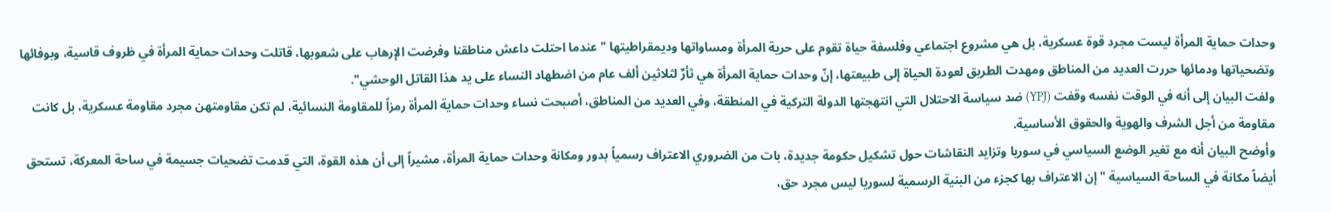وحدات حماية المرأة ليست مجرد قوة عسكرية، بل هي مشروع اجتماعي وفلسفة حياة تقوم على حرية المرأة ومساواتها وديمقراطيتها "عندما احتلت داعش مناطقنا وفرضت الإرهاب على شعوبها، قاتلت وحدات حماية المرأة في ظروف قاسية، وبوفائها وتضحياتها ودمائها حررت العديد من المناطق ومهدت الطريق لعودة الحياة إلى طبيعتها، إنّ وحدات حماية المرأة هي ثأرٌ لثلاثين ألف عام من اضطهاد النساء على يد هذا القاتل الوحشي".
ولفت البيان إلى أنه في الوقت نفسه وقفت (YPJ) ضد سياسة الاحتلال التي انتهجتها الدولة التركية في المنطقة، وفي العديد من المناطق، أصبحت نساء وحدات حماية المرأة رمزاً للمقاومة النسائية، لم تكن مقاومتهن مجرد مقاومة عسكرية، بل كانت مقاومة من أجل الشرف والهوية والحقوق الأساسية.
وأوضح البيان أنه مع تغير الوضع السياسي في سوريا وتزايد النقاشات حول تشكيل حكومة جديدة، بات من الضروري الاعتراف رسمياً بدور ومكانة وحدات حماية المرأة، مشيراً إلى أن هذه القوة، التي قدمت تضحيات جسيمة في ساحة المعركة، تستحق أيضاً مكانة في الساحة السياسية "إن الاعتراف بها كجزء من البنية الرسمية لسوريا ليس مجرد حق،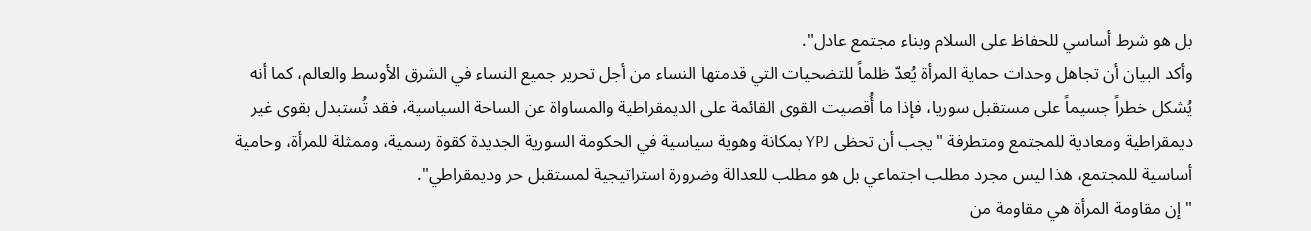بل هو شرط أساسي للحفاظ على السلام وبناء مجتمع عادل".
وأكد البيان أن تجاهل وحدات حماية المرأة يُعدّ ظلماً للتضحيات التي قدمتها النساء من أجل تحرير جميع النساء في الشرق الأوسط والعالم، كما أنه يُشكل خطراً جسيماً على مستقبل سوريا، فإذا ما أُقصيت القوى القائمة على الديمقراطية والمساواة عن الساحة السياسية، فقد تُستبدل بقوى غير ديمقراطية ومعادية للمجتمع ومتطرفة "يجب أن تحظى YPJ بمكانة وهوية سياسية في الحكومة السورية الجديدة كقوة رسمية، وممثلة للمرأة، وحامية أساسية للمجتمع، هذا ليس مجرد مطلب اجتماعي بل هو مطلب للعدالة وضرورة استراتيجية لمستقبل حر وديمقراطي".
"إن مقاومة المرأة هي مقاومة من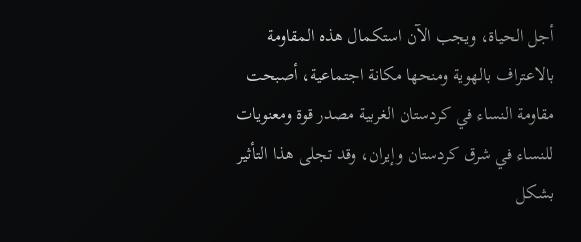أجل الحياة، ويجب الآن استكمال هذه المقاومة بالاعتراف بالهوية ومنحها مكانة اجتماعية، أصبحت مقاومة النساء في كردستان الغربية مصدر قوة ومعنويات للنساء في شرق كردستان وإيران، وقد تجلى هذا التأثير بشكل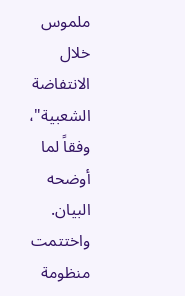ملموس خلال الانتفاضة الشعبية"، وفقاً لما أوضحه البيان.
واختتمت منظومة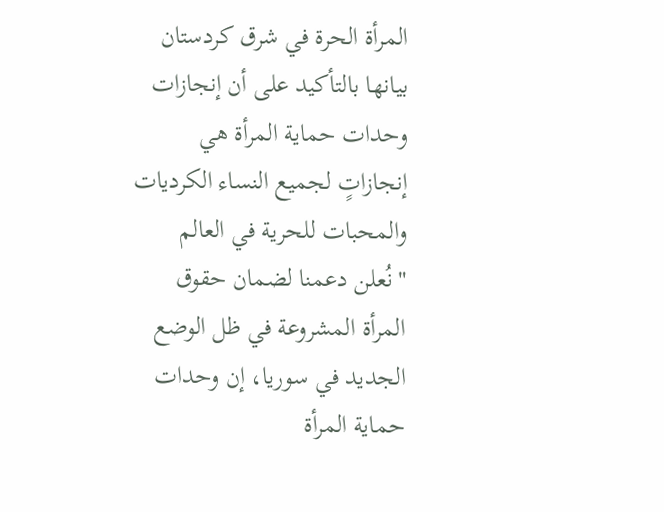المرأة الحرة في شرق كردستان بيانها بالتأكيد على أن إنجازات وحدات حماية المرأة هي إنجازاتٍ لجميع النساء الكرديات والمحبات للحرية في العالم "نُعلن دعمنا لضمان حقوق المرأة المشروعة في ظل الوضع الجديد في سوريا، إن وحدات حماية المرأة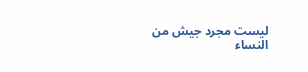ليست مجرد جيش من النساء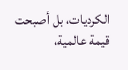الكرديات، بل أصبحت قيمة عالمية،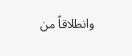وانطلاقاً من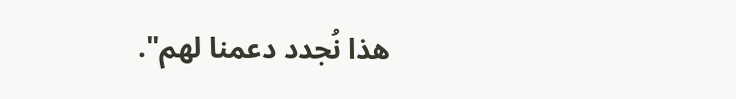هذا نُجدد دعمنا لهم".